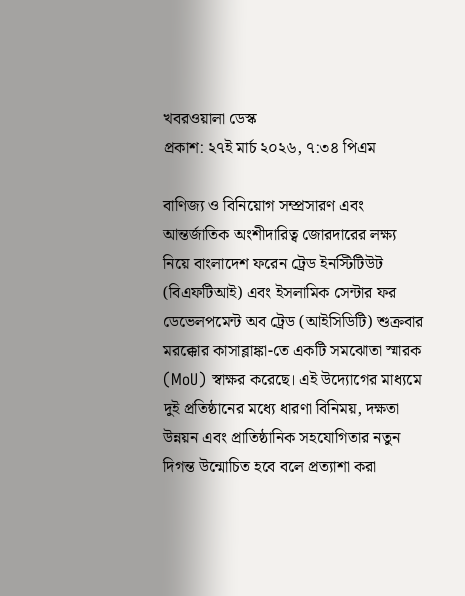খবরওয়ালা ডেস্ক
প্রকাশ: ২৭ই মার্চ ২০২৬, ৭:৩৪ পিএম

বাণিজ্য ও বিনিয়োগ সম্প্রসারণ এবং আন্তর্জাতিক অংশীদারিত্ব জোরদারের লক্ষ্য নিয়ে বাংলাদেশ ফরেন ট্রেড ইনস্টিটিউট (বিএফটিআই) এবং ইসলামিক সেন্টার ফর ডেভেলপমেন্ট অব ট্রেড (আইসিডিটি) শুক্রবার মরক্কোর কাসাব্লাঙ্কা-তে একটি সমঝোতা স্মারক (MoU) স্বাক্ষর করেছে। এই উদ্যোগের মাধ্যমে দুই প্রতিষ্ঠানের মধ্যে ধারণা বিনিময়, দক্ষতা উন্নয়ন এবং প্রাতিষ্ঠানিক সহযোগিতার নতুন দিগন্ত উন্মোচিত হবে বলে প্রত্যাশা করা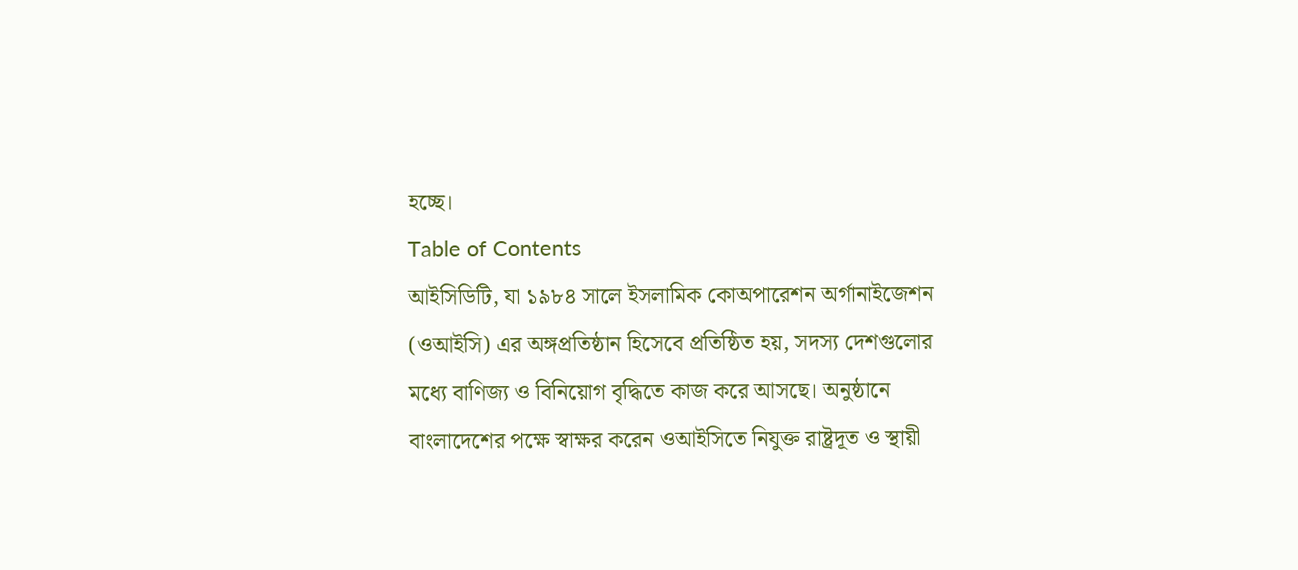হচ্ছে।
Table of Contents
আইসিডিটি, যা ১৯৮৪ সালে ইসলামিক কোঅপারেশন অর্গানাইজেশন (ওআইসি) এর অঙ্গপ্রতিষ্ঠান হিসেবে প্রতিষ্ঠিত হয়, সদস্য দেশগুলোর মধ্যে বাণিজ্য ও বিনিয়োগ বৃদ্ধিতে কাজ করে আসছে। অনুষ্ঠানে বাংলাদেশের পক্ষে স্বাক্ষর করেন ওআইসিতে নিযুক্ত রাষ্ট্রদূত ও স্থায়ী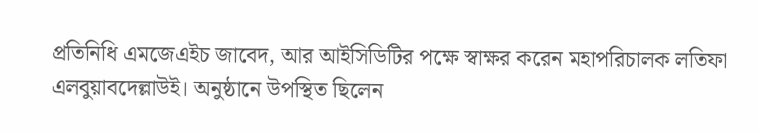প্রতিনিধি এমজেএইচ জাবেদ, আর আইসিডিটির পক্ষে স্বাক্ষর করেন মহাপরিচালক লতিফা এলবুয়াবদেল্লাউই। অনুষ্ঠানে উপস্থিত ছিলেন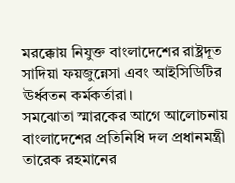মরক্কোয় নিযুক্ত বাংলাদেশের রাষ্ট্রদূত সাদিয়া ফয়জুন্নেসা এবং আইসিডিটির ঊর্ধ্বতন কর্মকর্তারা।
সমঝোতা স্মারকের আগে আলোচনায় বাংলাদেশের প্রতিনিধি দল প্রধানমন্ত্রী তারেক রহমানের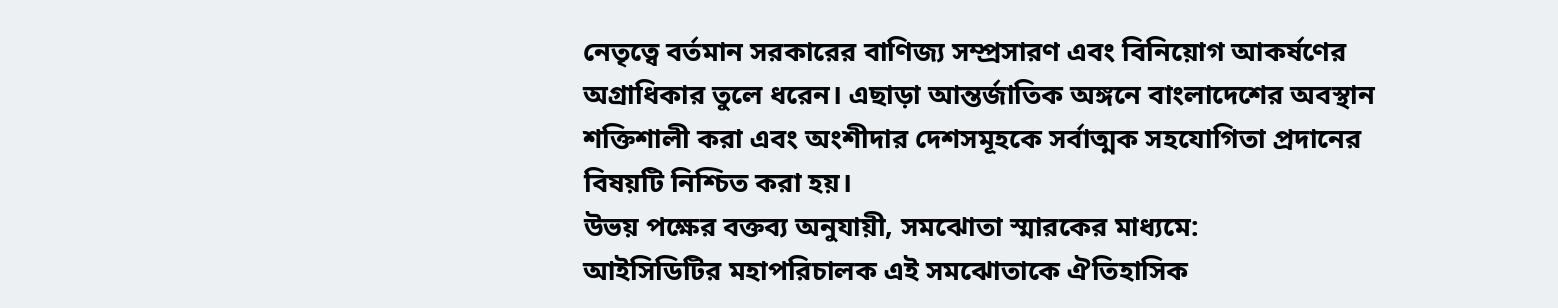নেতৃত্বে বর্তমান সরকারের বাণিজ্য সম্প্রসারণ এবং বিনিয়োগ আকর্ষণের অগ্রাধিকার তুলে ধরেন। এছাড়া আন্তর্জাতিক অঙ্গনে বাংলাদেশের অবস্থান শক্তিশালী করা এবং অংশীদার দেশসমূহকে সর্বাত্মক সহযোগিতা প্রদানের বিষয়টি নিশ্চিত করা হয়।
উভয় পক্ষের বক্তব্য অনুযায়ী, সমঝোতা স্মারকের মাধ্যমে:
আইসিডিটির মহাপরিচালক এই সমঝোতাকে ঐতিহাসিক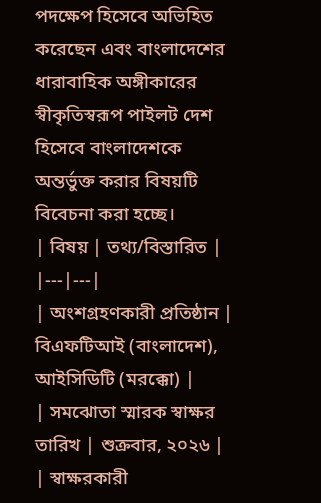পদক্ষেপ হিসেবে অভিহিত করেছেন এবং বাংলাদেশের ধারাবাহিক অঙ্গীকারের স্বীকৃতিস্বরূপ পাইলট দেশ হিসেবে বাংলাদেশকে অন্তর্ভুক্ত করার বিষয়টি বিবেচনা করা হচ্ছে।
| বিষয় | তথ্য/বিস্তারিত |
|---|---|
| অংশগ্রহণকারী প্রতিষ্ঠান | বিএফটিআই (বাংলাদেশ), আইসিডিটি (মরক্কো) |
| সমঝোতা স্মারক স্বাক্ষর তারিখ | শুক্রবার, ২০২৬ |
| স্বাক্ষরকারী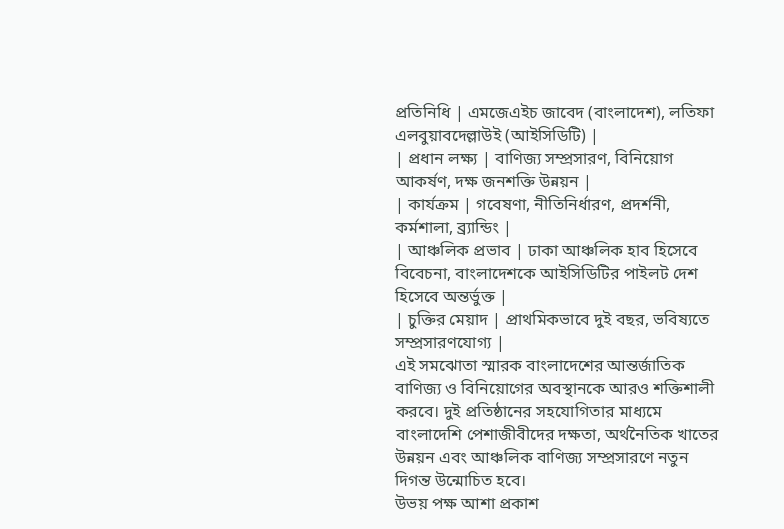প্রতিনিধি | এমজেএইচ জাবেদ (বাংলাদেশ), লতিফা এলবুয়াবদেল্লাউই (আইসিডিটি) |
| প্রধান লক্ষ্য | বাণিজ্য সম্প্রসারণ, বিনিয়োগ আকর্ষণ, দক্ষ জনশক্তি উন্নয়ন |
| কার্যক্রম | গবেষণা, নীতিনির্ধারণ, প্রদর্শনী, কর্মশালা, ব্র্যান্ডিং |
| আঞ্চলিক প্রভাব | ঢাকা আঞ্চলিক হাব হিসেবে বিবেচনা, বাংলাদেশকে আইসিডিটির পাইলট দেশ হিসেবে অন্তর্ভুক্ত |
| চুক্তির মেয়াদ | প্রাথমিকভাবে দুই বছর, ভবিষ্যতে সম্প্রসারণযোগ্য |
এই সমঝোতা স্মারক বাংলাদেশের আন্তর্জাতিক বাণিজ্য ও বিনিয়োগের অবস্থানকে আরও শক্তিশালী করবে। দুই প্রতিষ্ঠানের সহযোগিতার মাধ্যমে বাংলাদেশি পেশাজীবীদের দক্ষতা, অর্থনৈতিক খাতের উন্নয়ন এবং আঞ্চলিক বাণিজ্য সম্প্রসারণে নতুন দিগন্ত উন্মোচিত হবে।
উভয় পক্ষ আশা প্রকাশ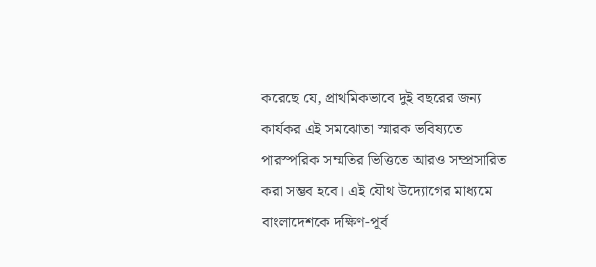করেছে যে, প্রাথমিকভাবে দুই বছরের জন্য কার্যকর এই সমঝোতা স্মারক ভবিষ্যতে পারস্পরিক সম্মতির ভিত্তিতে আরও সম্প্রসারিত করা সম্ভব হবে। এই যৌথ উদ্যোগের মাধ্যমে বাংলাদেশকে দক্ষিণ-পূর্ব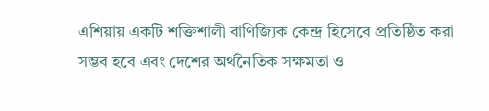এশিয়ায় একটি শক্তিশালী বাণিজ্যিক কেন্দ্র হিসেবে প্রতিষ্ঠিত করা সম্ভব হবে এবং দেশের অর্থনৈতিক সক্ষমতা ও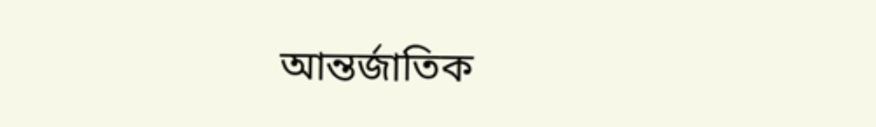আন্তর্জাতিক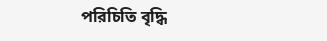পরিচিতি বৃদ্ধি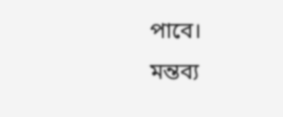পাবে।
মন্তব্য